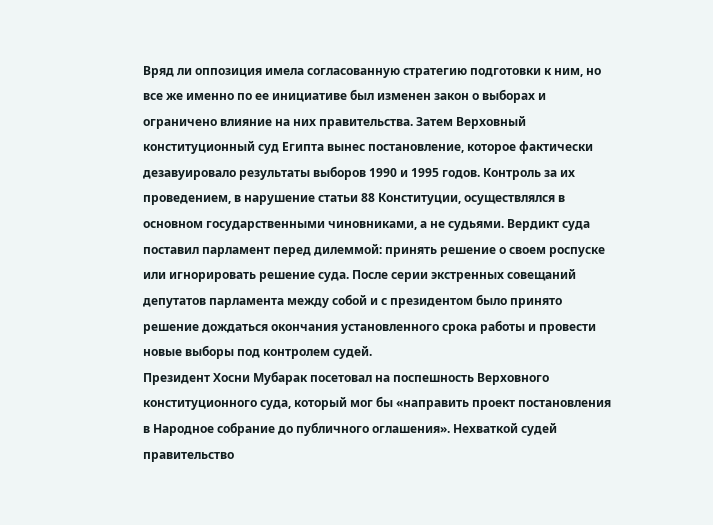Вряд ли оппозиция имела согласованную стратегию подготовки к ним, но все же именно по ее инициативе был изменен закон о выборах и ограничено влияние на них правительства. Затем Верховный конституционный суд Египта вынес постановление, которое фактически дезавуировало результаты выборов 1990 и 1995 годов. Контроль за их проведением, в нарушение статьи 88 Конституции, осуществлялся в основном государственными чиновниками, а не судьями. Вердикт суда поставил парламент перед дилеммой: принять решение о своем роспуске или игнорировать решение суда. После серии экстренных совещаний депутатов парламента между собой и с президентом было принято решение дождаться окончания установленного срока работы и провести новые выборы под контролем судей.
Президент Хосни Мубарак посетовал на поспешность Верховного конституционного суда, который мог бы «направить проект постановления в Народное собрание до публичного оглашения». Нехваткой судей правительство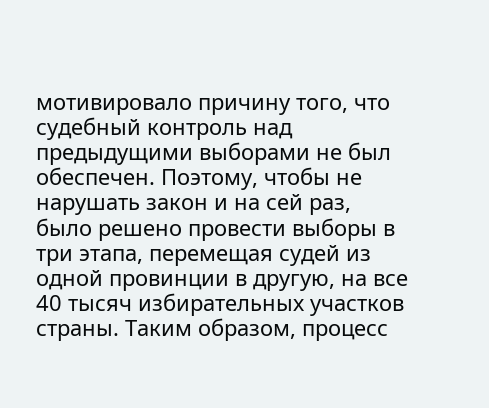мотивировало причину того, что судебный контроль над предыдущими выборами не был обеспечен. Поэтому, чтобы не нарушать закон и на сей раз, было решено провести выборы в три этапа, перемещая судей из одной провинции в другую, на все 40 тысяч избирательных участков страны. Таким образом, процесс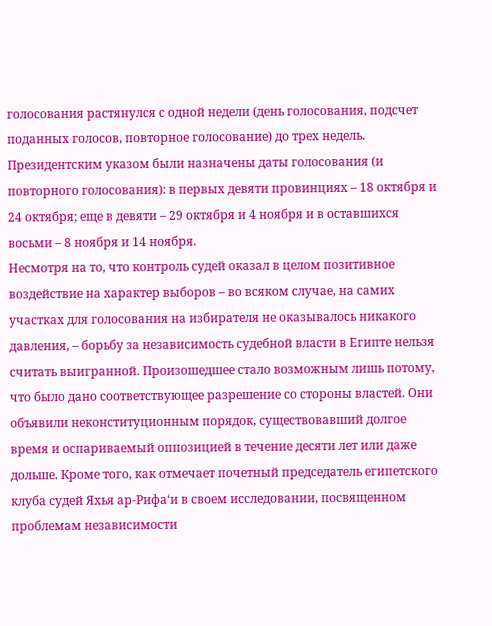голосования растянулся с одной недели (день голосования, подсчет поданных голосов, повторное голосование) до трех недель. Президентским указом были назначены даты голосования (и повторного голосования): в первых девяти провинциях – 18 октября и 24 октября; еще в девяти – 29 октября и 4 ноября и в оставшихся восьми – 8 ноября и 14 ноября.
Несмотря на то, что контроль судей оказал в целом позитивное воздействие на характер выборов – во всяком случае, на самих участках для голосования на избирателя не оказывалось никакого давления, – борьбу за независимость судебной власти в Египте нельзя считать выигранной. Произошедшее стало возможным лишь потому, что было дано соответствующее разрешение со стороны властей. Они объявили неконституционным порядок, существовавший долгое время и оспариваемый оппозицией в течение десяти лет или даже дольше. Кроме того, как отмечает почетный председатель египетского клуба судей Яхья ар-Рифа‘и в своем исследовании, посвященном проблемам независимости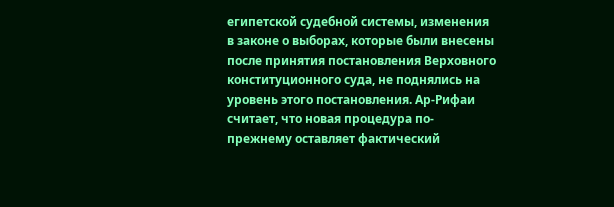египетской судебной системы, изменения в законе о выборах, которые были внесены после принятия постановления Верховного конституционного суда, не поднялись на уровень этого постановления. Ар-Рифаи считает, что новая процедура по-прежнему оставляет фактический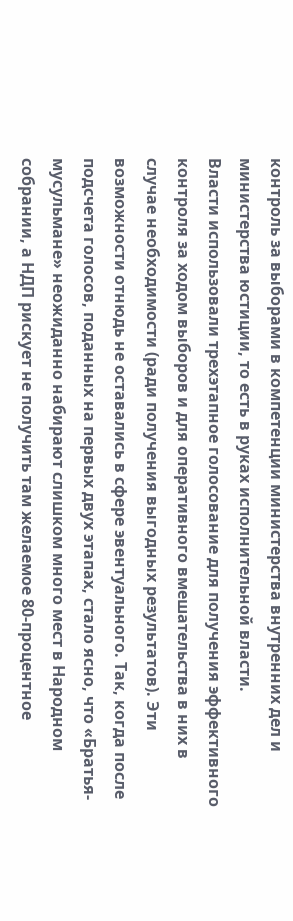контроль за выборами в компетенции министерства внутренних дел и министерства юстиции, то есть в руках исполнительной власти.
Власти использовали трехэтапное голосование для получения эффективного контроля за ходом выборов и для оперативного вмешательства в них в случае необходимости (ради получения выгодных результатов). Эти возможности отнюдь не оставались в сфере эвентуального. Так, когда после подсчета голосов, поданных на первых двух этапах, стало ясно, что «Братья-мусульмане» неожиданно набирают слишком много мест в Народном собрании, а НДП рискует не получить там желаемое 80-процентное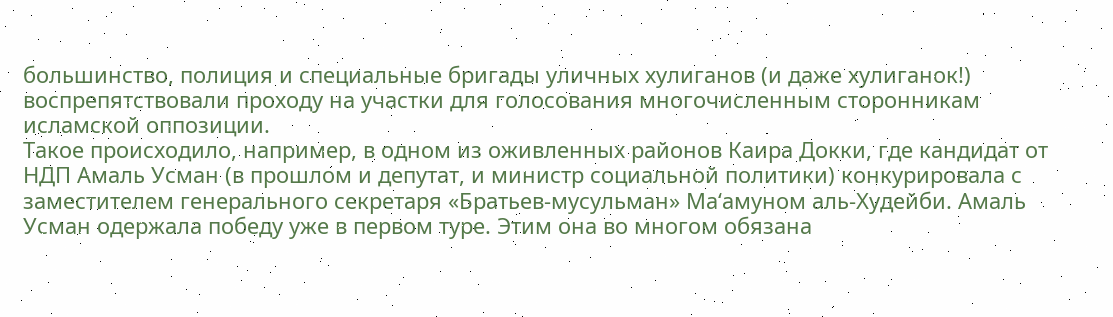большинство, полиция и специальные бригады уличных хулиганов (и даже хулиганок!) воспрепятствовали проходу на участки для голосования многочисленным сторонникам исламской оппозиции.
Такое происходило, например, в одном из оживленных районов Каира Докки, где кандидат от НДП Амаль Усман (в прошлом и депутат, и министр социальной политики) конкурировала с заместителем генерального секретаря «Братьев-мусульман» Ма‘амуном аль-Худейби. Амаль Усман одержала победу уже в первом туре. Этим она во многом обязана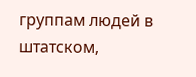группам людей в штатском,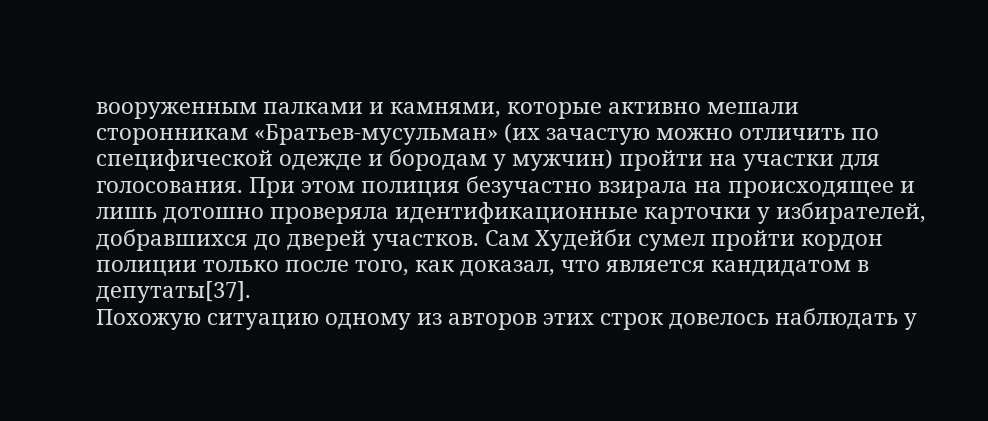вооруженным палками и камнями, которые активно мешали сторонникам «Братьев-мусульман» (их зачастую можно отличить по специфической одежде и бородам у мужчин) пройти на участки для голосования. При этом полиция безучастно взирала на происходящее и лишь дотошно проверяла идентификационные карточки у избирателей, добравшихся до дверей участков. Сам Худейби сумел пройти кордон полиции только после того, как доказал, что является кандидатом в депутаты[37].
Похожую ситуацию одному из авторов этих строк довелось наблюдать у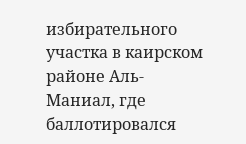избирательного участка в каирском районе Аль-Маниал, где баллотировался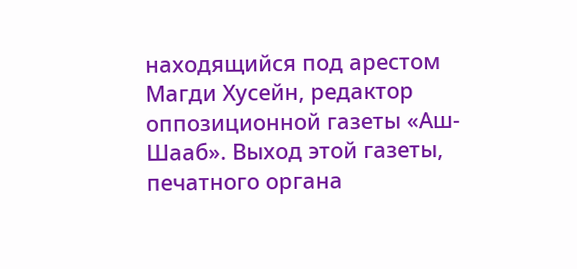находящийся под арестом Магди Хусейн, редактор оппозиционной газеты «Аш-Шааб». Выход этой газеты, печатного органа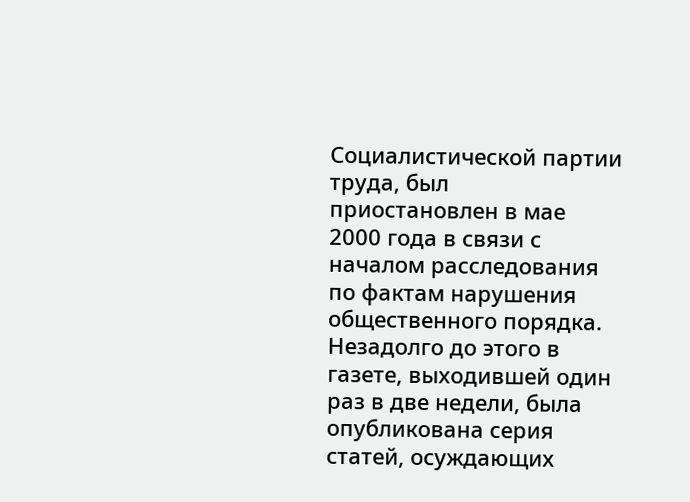Социалистической партии труда, был приостановлен в мае 2000 года в связи с началом расследования по фактам нарушения общественного порядка. Незадолго до этого в газете, выходившей один раз в две недели, была опубликована серия статей, осуждающих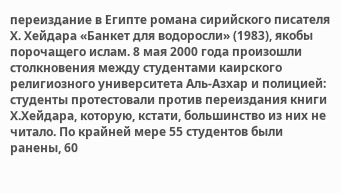переиздание в Египте романа сирийского писателя Х. Хейдара «Банкет для водоросли» (1983), якобы порочащего ислам. 8 мая 2000 года произошли столкновения между студентами каирского религиозного университета Аль-Азхар и полицией: студенты протестовали против переиздания книги Х.Хейдара, которую, кстати, большинство из них не читало. По крайней мере 55 студентов были ранены, 60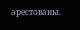арестованы.